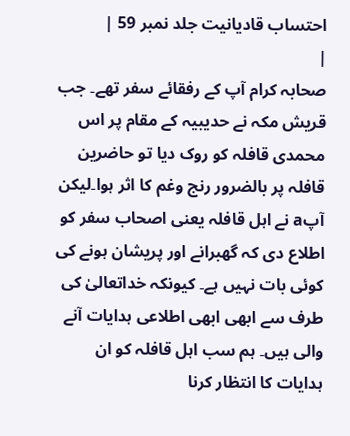احتساب قادیانیت جلد نمبر 59 |
|
صحابہ کرام آپ کے رفقائے سفر تھے۔ جب قریش مکہ نے حدیبیہ کے مقام پر اس محمدی قافلہ کو روک دیا تو حاضرین قافلہ پر بالضرور رنج وغم کا اثر ہوا۔لیکن آپa نے اہل قافلہ یعنی اصحاب سفر کو اطلاع دی کہ گھبرانے اور پریشان ہونے کی کوئی بات نہیں ہے۔ کیونکہ خداتعالیٰ کی طرف سے ابھی ابھی اطلاعی ہدایات آنے والی ہیں۔ ہم سب اہل قافلہ کو ان ہدایات کا انتظار کرنا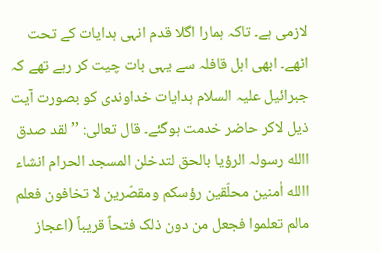لازمی ہے۔ تاکہ ہمارا اگلا قدم انہی ہدایات کے تحت اٹھے۔ ابھی اہل قافلہ سے یہی بات چیت کر رہے تھے کہ جبرائیل علیہ السلام ہدایات خداوندی کو بصورت آیت ذیل لاکر حاضر خدمت ہوگئے۔ قال تعالی: ’’لقد صدق االله رسولہ الرؤیا بالحق لتدخلن المسجد الحرام انشاء االله اٰمنین محلّقین رؤسکم ومقصّرین لا تخافون فعلم مالم تعلموا فجعل من دون ذلک فتحاً قریباً (اعجاز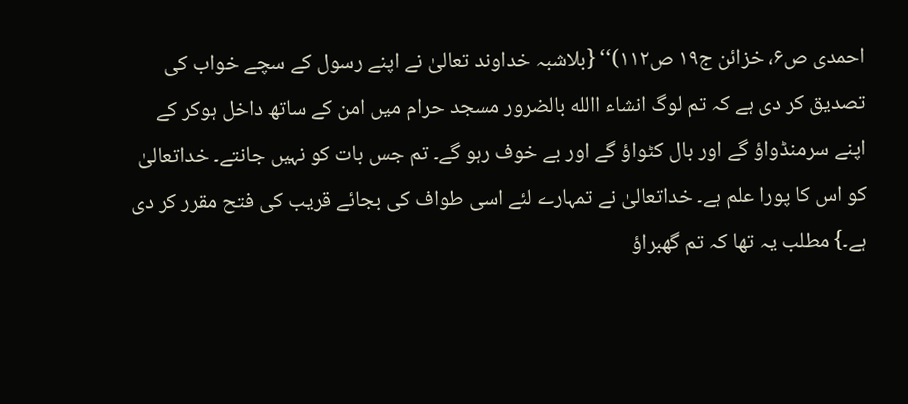احمدی ص۶، خزائن ج۱۹ ص۱۱۲)‘‘ {بلاشبہ خداوند تعالیٰ نے اپنے رسول کے سچے خواب کی تصدیق کر دی ہے کہ تم لوگ انشاء االله بالضرور مسجد حرام میں امن کے ساتھ داخل ہوکر کے اپنے سرمنڈواؤ گے اور بال کٹواؤ گے اور بے خوف رہو گے۔ تم جس بات کو نہیں جانتے۔ خداتعالیٰ کو اس کا پورا علم ہے۔ خداتعالیٰ نے تمہارے لئے اسی طواف کی بجائے قریب کی فتح مقرر کر دی ہے۔} مطلب یہ تھا کہ تم گھبراؤ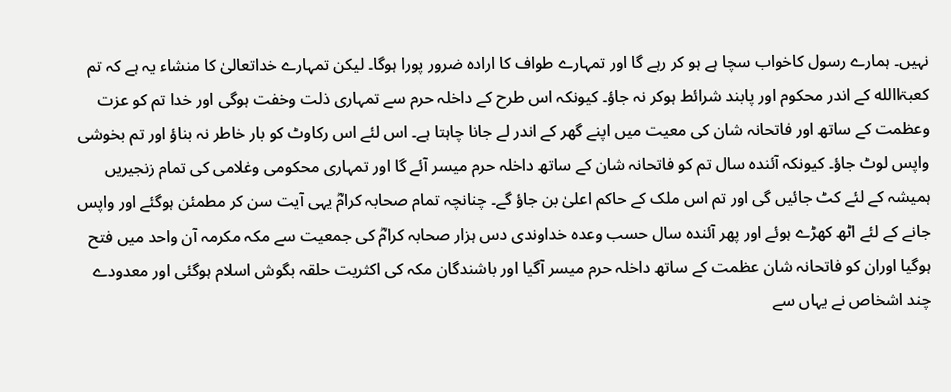نہیں۔ ہمارے رسول کاخواب سچا ہے ہو کر رہے گا اور تمہارے طواف کا ارادہ ضرور پورا ہوگا۔ لیکن تمہارے خداتعالیٰ کا منشاء یہ ہے کہ تم کعبۃاالله کے اندر محکوم اور پابند شرائط ہوکر نہ جاؤ۔ کیونکہ اس طرح کے داخلہ حرم سے تمہاری ذلت وخفت ہوگی اور خدا تم کو عزت وعظمت کے ساتھ اور فاتحانہ شان کی معیت میں اپنے گھر کے اندر لے جانا چاہتا ہے۔ اس لئے اس رکاوٹ کو بار خاطر نہ بناؤ اور تم بخوشی واپس لوٹ جاؤ۔ کیونکہ آئندہ سال تم کو فاتحانہ شان کے ساتھ داخلہ حرم میسر آئے گا اور تمہاری محکومی وغلامی کی تمام زنجیریں ہمیشہ کے لئے کٹ جائیں گی اور تم اس ملک کے حاکم اعلیٰ بن جاؤ گے۔ چنانچہ تمام صحابہ کرامؓ یہی آیت سن کر مطمئن ہوگئے اور واپس جانے کے لئے اٹھ کھڑے ہوئے اور پھر آئندہ سال حسب وعدہ خداوندی دس ہزار صحابہ کرامؓ کی جمعیت سے مکہ مکرمہ آن واحد میں فتح ہوگیا اوران کو فاتحانہ شان عظمت کے ساتھ داخلہ حرم میسر آگیا اور باشندگان مکہ کی اکثریت حلقہ بگوش اسلام ہوگئی اور معدودے چند اشخاص نے یہاں سے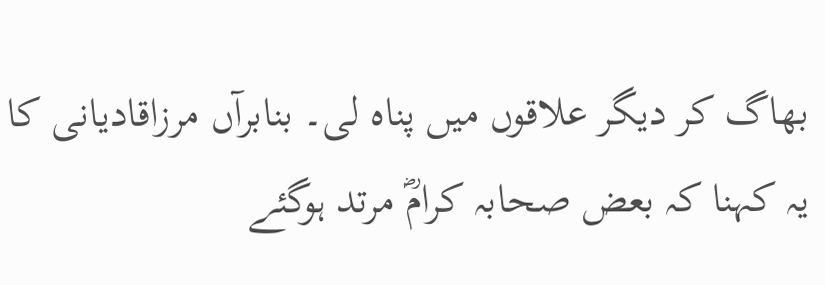بھاگ کر دیگر علاقوں میں پناہ لی۔ بنابرآں مرزاقادیانی کا یہ کہنا کہ بعض صحابہ کرامؓ مرتد ہوگئے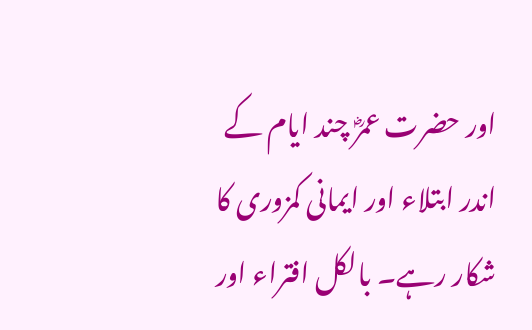اور حضرت عمرؓ چند ایام کے اندر ابتلاء اور ایمانی کمزوری کا شکار رہے۔ بالکل افتراء اور